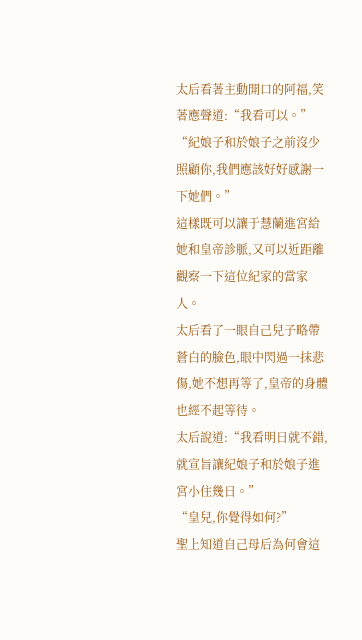太后看著主動開口的阿福,笑著應聲道:“我看可以。”
“紀娘子和於娘子之前沒少照顧你,我們應該好好感謝一下她們。”
這樣既可以讓于慧蘭進宮給她和皇帝診脈,又可以近距離觀察一下這位紀家的當家人。
太后看了一眼自己兒子略帶蒼白的臉色,眼中閃過一抹悲傷,她不想再等了,皇帝的身體也經不起等待。
太后說道:“我看明日就不錯,就宣旨讓紀娘子和於娘子進宮小住幾日。”
“皇兒,你覺得如何?”
聖上知道自己母后為何會這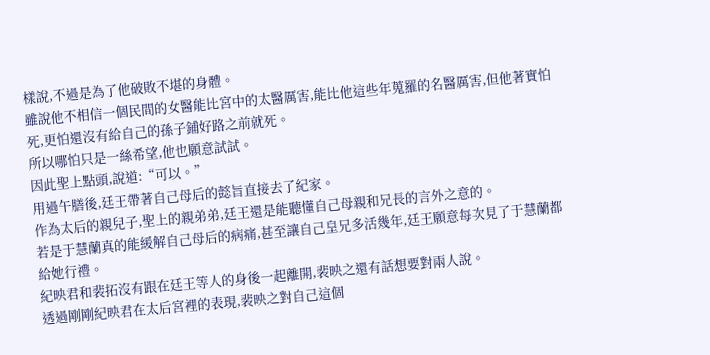樣說,不過是為了他破敗不堪的身體。
雖說他不相信一個民間的女醫能比宮中的太醫厲害,能比他這些年蒐羅的名醫厲害,但他著實怕死,更怕還沒有給自己的孫子鋪好路之前就死。
所以哪怕只是一絲希望,他也願意試試。
因此聖上點頭,說道:“可以。”
用過午膳後,廷王帶著自己母后的懿旨直接去了紀家。
作為太后的親兒子,聖上的親弟弟,廷王還是能聽懂自己母親和兄長的言外之意的。
若是于慧蘭真的能緩解自己母后的病痛,甚至讓自己皇兄多活幾年,廷王願意每次見了于慧蘭都給她行禮。
紀映君和裴拓沒有跟在廷王等人的身後一起離開,裴映之還有話想要對兩人說。
透過剛剛紀映君在太后宮裡的表現,裴映之對自己這個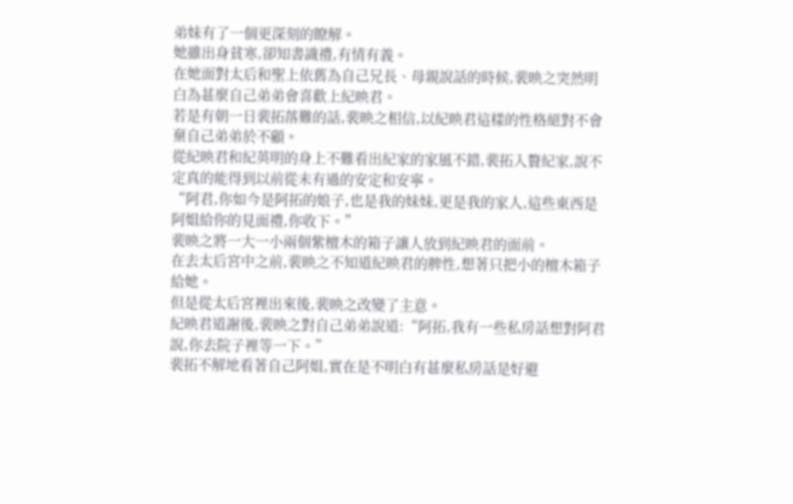弟妹有了一個更深刻的瞭解。
她雖出身貧寒,卻知書識禮,有情有義。
在她面對太后和聖上依舊為自己兄長、母親說話的時候,裴映之突然明白為甚麼自己弟弟會喜歡上紀映君。
若是有朝一日裴拓落難的話,裴映之相信,以紀映君這樣的性格絕對不會棄自己弟弟於不顧。
從紀映君和紀英明的身上不難看出紀家的家風不錯,裴拓入贅紀家,說不定真的能得到以前從未有過的安定和安寧。
“阿君,你如今是阿拓的娘子,也是我的妹妹,更是我的家人,這些東西是阿姐給你的見面禮,你收下。”
裴映之將一大一小兩個紫檀木的箱子讓人放到紀映君的面前。
在去太后宮中之前,裴映之不知道紀映君的脾性,想著只把小的檀木箱子給她。
但是從太后宮裡出來後,裴映之改變了主意。
紀映君道謝後,裴映之對自己弟弟說道:“阿拓,我有一些私房話想對阿君說,你去院子裡等一下。”
裴拓不解地看著自己阿姐,實在是不明白有甚麼私房話是好避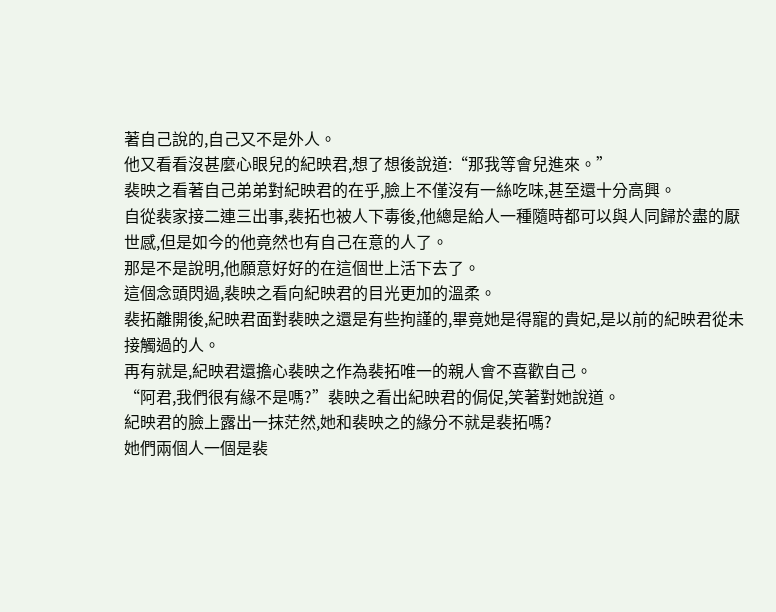著自己說的,自己又不是外人。
他又看看沒甚麼心眼兒的紀映君,想了想後說道:“那我等會兒進來。”
裴映之看著自己弟弟對紀映君的在乎,臉上不僅沒有一絲吃味,甚至還十分高興。
自從裴家接二連三出事,裴拓也被人下毒後,他總是給人一種隨時都可以與人同歸於盡的厭世感,但是如今的他竟然也有自己在意的人了。
那是不是說明,他願意好好的在這個世上活下去了。
這個念頭閃過,裴映之看向紀映君的目光更加的溫柔。
裴拓離開後,紀映君面對裴映之還是有些拘謹的,畢竟她是得寵的貴妃,是以前的紀映君從未接觸過的人。
再有就是,紀映君還擔心裴映之作為裴拓唯一的親人會不喜歡自己。
“阿君,我們很有緣不是嗎?”裴映之看出紀映君的侷促,笑著對她說道。
紀映君的臉上露出一抹茫然,她和裴映之的緣分不就是裴拓嗎?
她們兩個人一個是裴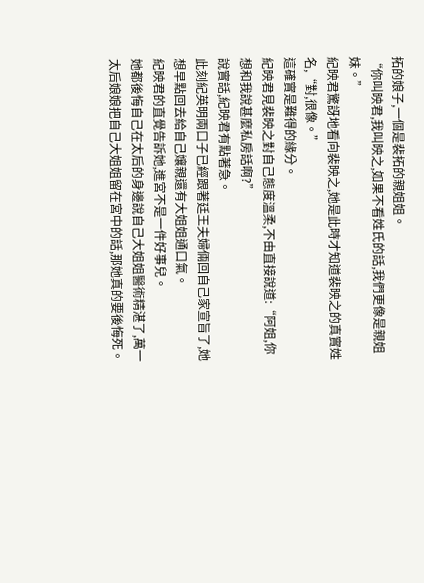拓的娘子,一個是裴拓的親姐姐。
“你叫映君,我叫映之,如果不看姓氏的話,我們更像是親姐妹。”
紀映君驚訝地看向裴映之,她是此時才知道裴映之的真實姓名,“對,很像。”
這確實是難得的緣分。
紀映君見裴映之對自己態度溫柔,不由直接說道:“阿姐,你想和我說甚麼私房話啊?”
說實話,紀映君有點著急。
此刻紀英明兩口子已經跟著廷王夫婦倆回自己家宣旨了,她想早點回去給自己孃親還有大姐姐通口氣。
紀映君的直覺告訴她,進宮不是一件好事兒。
她都後悔自己在太后的身邊說自己大姐姐醫術精湛了,萬一太后娘娘把自己大姐姐留在宮中的話,那她真的要後悔死。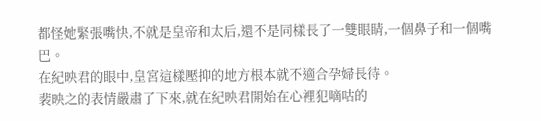都怪她緊張嘴快,不就是皇帝和太后,還不是同樣長了一雙眼睛,一個鼻子和一個嘴巴。
在紀映君的眼中,皇宮這樣壓抑的地方根本就不適合孕婦長待。
裴映之的表情嚴肅了下來,就在紀映君開始在心裡犯嘀咕的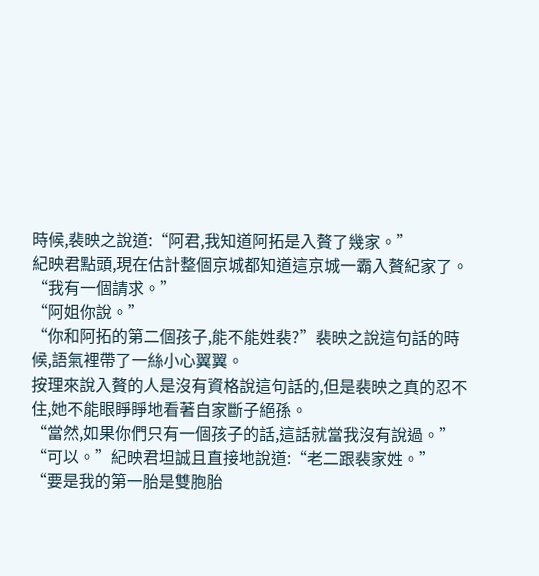時候,裴映之說道:“阿君,我知道阿拓是入贅了幾家。”
紀映君點頭,現在估計整個京城都知道這京城一霸入贅紀家了。
“我有一個請求。”
“阿姐你說。”
“你和阿拓的第二個孩子,能不能姓裴?”裴映之說這句話的時候,語氣裡帶了一絲小心翼翼。
按理來說入贅的人是沒有資格說這句話的,但是裴映之真的忍不住,她不能眼睜睜地看著自家斷子絕孫。
“當然,如果你們只有一個孩子的話,這話就當我沒有說過。”
“可以。”紀映君坦誠且直接地說道:“老二跟裴家姓。”
“要是我的第一胎是雙胞胎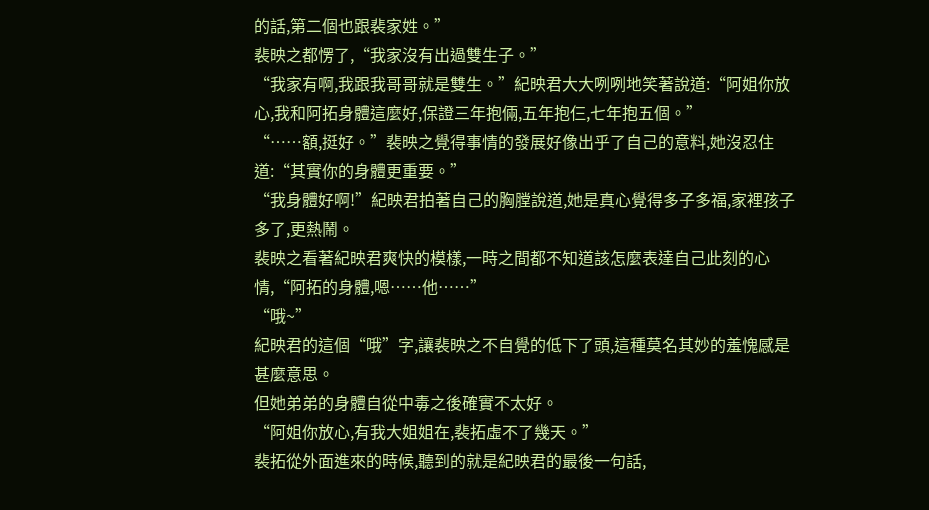的話,第二個也跟裴家姓。”
裴映之都愣了,“我家沒有出過雙生子。”
“我家有啊,我跟我哥哥就是雙生。”紀映君大大咧咧地笑著說道:“阿姐你放心,我和阿拓身體這麼好,保證三年抱倆,五年抱仨,七年抱五個。”
“……額,挺好。”裴映之覺得事情的發展好像出乎了自己的意料,她沒忍住道:“其實你的身體更重要。”
“我身體好啊!”紀映君拍著自己的胸膛說道,她是真心覺得多子多福,家裡孩子多了,更熱鬧。
裴映之看著紀映君爽快的模樣,一時之間都不知道該怎麼表達自己此刻的心情,“阿拓的身體,嗯……他……”
“哦~”
紀映君的這個“哦”字,讓裴映之不自覺的低下了頭,這種莫名其妙的羞愧感是甚麼意思。
但她弟弟的身體自從中毒之後確實不太好。
“阿姐你放心,有我大姐姐在,裴拓虛不了幾天。”
裴拓從外面進來的時候,聽到的就是紀映君的最後一句話,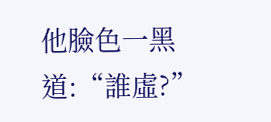他臉色一黑道:“誰虛?”